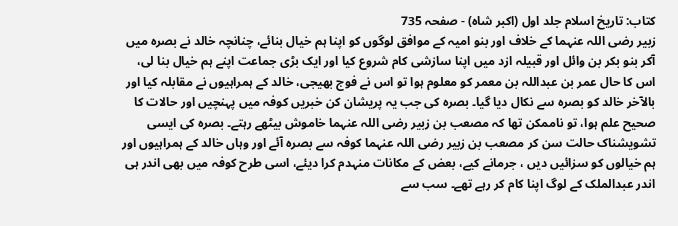کتاب: تاریخ اسلام جلد اول (اکبر شاہ) - صفحہ 735
زبیر رضی اللہ عنہما کے خلاف اور بنو امیہ کے موافق لوگوں کو اپنا ہم خیال بنائے، چنانچہ خالد نے بصرہ میں آکر بنو بکر بن وائل اور قبیلہ ازد میں اپنا سازشی کام شروع کیا اور ایک بڑی جماعت اپنے ہم خیال بنا لی، اس کا حال عمر بن عبداللہ بن معمر کو معلوم ہوا تو اس نے فوج بھیجی، خالد کے ہمراہیوں نے مقابلہ کیا اور بالآخر خالد کو بصرہ سے نکال دیا گیا۔ بصرہ کی جب یہ پریشان کن خبریں کوفہ میں پہنچیں اور حالات کا صحیح علم ہوا، تو ناممکن تھا کہ مصعب بن زبیر رضی اللہ عنہما خاموش بیٹھے رہتے۔ بصرہ کی ایسی تشویشناک حالت سن کر مصعب بن زبیر رضی اللہ عنہما کوفہ سے بصرہ آئے اور وہاں خالد کے ہمراہیوں اور ہم خیالوں کو سزائیں دیں ، جرمانے کیے، بعض کے مکانات منہدم کرا دیئے، اسی طرح کوفہ میں بھی اندر ہی اندر عبدالملک کے لوگ اپنا کام کر رہے تھے۔ سب سے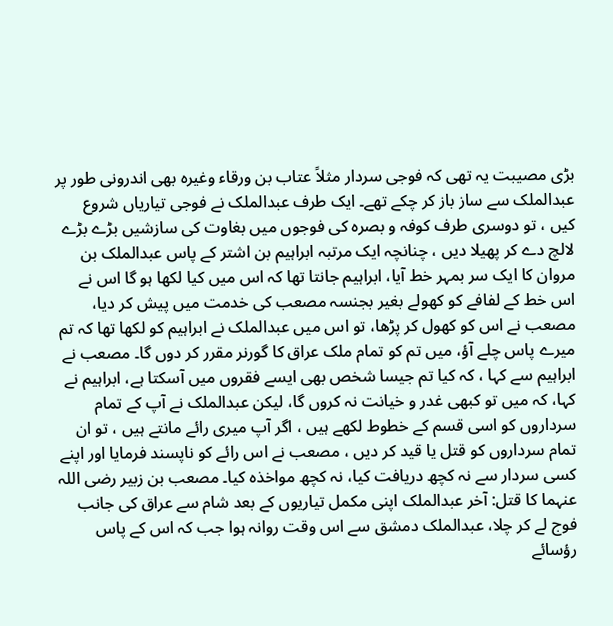بڑی مصیبت یہ تھی کہ فوجی سردار مثلاً عتاب بن ورقاء وغیرہ بھی اندرونی طور پر عبدالملک سے ساز باز کر چکے تھے۔ ایک طرف عبدالملک نے فوجی تیاریاں شروع کیں ، تو دوسری طرف کوفہ و بصرہ کی فوجوں میں بغاوت کی سازشیں بڑے بڑے لالچ دے کر پھیلا دیں ، چنانچہ ایک مرتبہ ابراہیم بن اشتر کے پاس عبدالملک بن مروان کا ایک سر بمہر خط آیا، ابراہیم جانتا تھا کہ اس میں کیا لکھا ہو گا اس نے اس خط کے لفافے کو کھولے بغیر بجنسہ مصعب کی خدمت میں پیش کر دیا، مصعب نے اس کو کھول کر پڑھا، تو اس میں عبدالملک نے ابراہیم کو لکھا تھا کہ تم میرے پاس چلے آؤ، میں تم کو تمام ملک عراق کا گورنر مقرر کر دوں گا۔ مصعب نے ابراہیم سے کہا ، کہ کیا تم جیسا شخص بھی ایسے فقروں میں آسکتا ہے، ابراہیم نے کہا، کہ میں تو کبھی غدر و خیانت نہ کروں گا، لیکن عبدالملک نے آپ کے تمام سرداروں کو اسی قسم کے خطوط لکھے ہیں ، اگر آپ میری رائے مانتے ہیں ، تو ان تمام سرداروں کو قتل یا قید کر دیں ، مصعب نے اس رائے کو ناپسند فرمایا اور اپنے کسی سردار سے نہ کچھ دریافت کیا، نہ کچھ مواخذہ کیا۔ مصعب بن زبیر رضی اللہ عنہما کا قتل: آخر عبدالملک اپنی مکمل تیاریوں کے بعد شام سے عراق کی جانب فوج لے کر چلا، عبدالملک دمشق سے اس وقت روانہ ہوا جب کہ اس کے پاس رؤسائے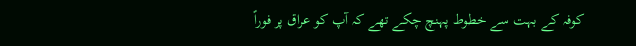کوفہ کے بہت سے خطوط پہنچ چکے تھے کہ آپ کو عراق پر فوراً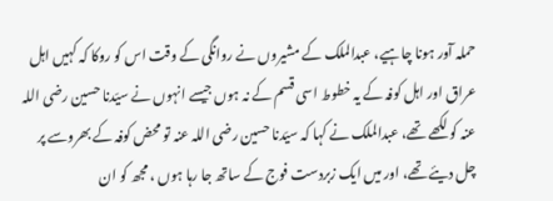حملہ آور ہونا چاہیے، عبدالملک کے مشیروں نے روانگی کے وقت اس کو روکا کہ کہیں اہل عراق اور اہل کوفہ کے یہ خطوط اسی قسم کے نہ ہوں جیسے انہوں نے سیّدنا حسین رضی اللہ عنہ کو لکھے تھے، عبدالملک نے کہا کہ سیّدنا حسین رضی اللہ عنہ تو محض کوفہ کے بھروسے پر چل دیئے تھے، اور میں ایک زبردست فوج کے ساتھ جا رہا ہوں ، مجھ کو ان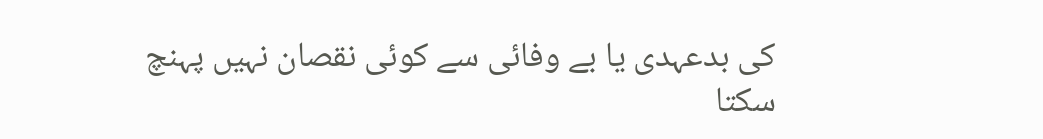کی بدعہدی یا بے وفائی سے کوئی نقصان نہیں پہنچ سکتا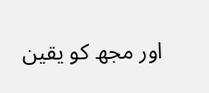اور مجھ کو یقین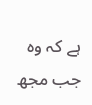ہے کہ وہ جب مجھ